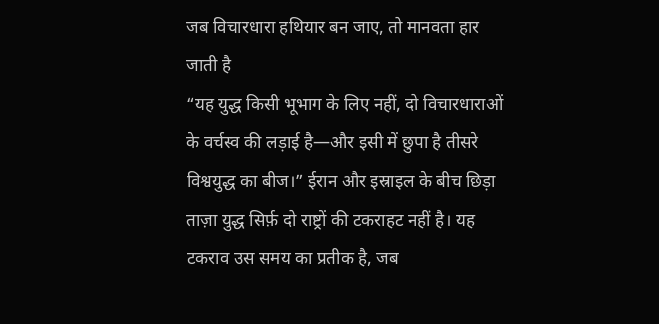जब विचारधारा हथियार बन जाए, तो मानवता हार जाती है
“यह युद्ध किसी भूभाग के लिए नहीं, दो विचारधाराओं के वर्चस्व की लड़ाई है—और इसी में छुपा है तीसरे विश्वयुद्ध का बीज।” ईरान और इस्राइल के बीच छिड़ा ताज़ा युद्ध सिर्फ़ दो राष्ट्रों की टकराहट नहीं है। यह टकराव उस समय का प्रतीक है, जब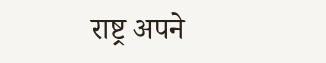राष्ट्र अपने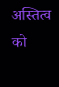अस्तित्व को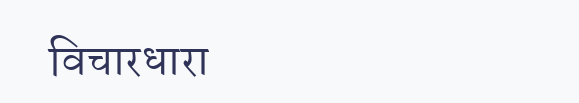विचारधारा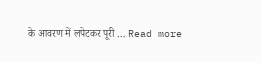के आवरण में लपेटकर पूरी … Read more